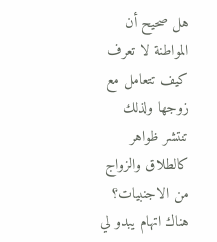هل صحيح أن المواطنة لا تعرف كيف تتعامل مع زوجها ولذلك تنتشر ظواهر كالطلاق والزواج من الاجنبيات؟ هناك اتهام يبدو لي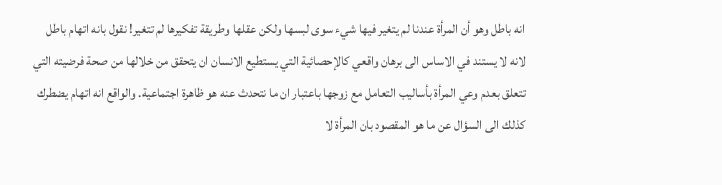انه باطل وهو أن المرأة عندنا لم يتغير فيها شيء سوى لبسها ولكن عقلها وطريقة تفكيرها لم تتغير! نقول بانه اتهام باطل لانه لا يستند في الاساس الى برهان واقعي كالإحصائية التي يستطيع الانسان ان يتحقق من خلالها من صحة فرضيته التي تتعلق بعدم وعي المرأة بأساليب التعامل مع زوجها باعتبار ان ما نتحدث عنه هو ظاهرة اجتماعية. والواقع انه اتهام يضطرك كذلك الى السؤال عن ما هو المقصود بان المرأة لا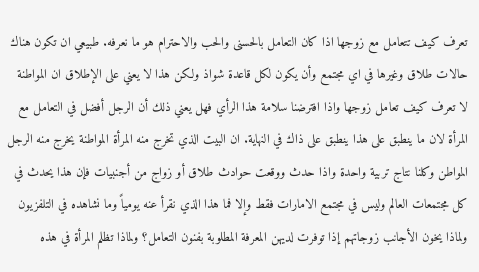تعرف كيف تتعامل مع زوجها اذا كان التعامل بالحسنى والحب والاحترام هو ما نعرفه. طبيعي ان تكون هناك حالات طلاق وغيرها في اي مجتمع وأن يكون لكل قاعدة شواذ ولكن هذا لا يعني على الإطلاق ان المواطنة لا تعرف كيف تعامل زوجها واذا افترضنا سلامة هذا الرأي فهل يعني ذلك أن الرجل أفضل في التعامل مع المرأة لان ما ينطبق على هذا ينطبق على ذاك في النهاية. ان البيت الذي تخرج منه المرأة المواطنة يخرج منه الرجل المواطن وكلنا نتاج تربية واحدة واذا حدث ووقعت حوادث طلاق أو زواج من أجنبيات فإن هذا يحدث في كل مجتمعات العالم وليس في مجتمع الامارات فقط وإلا فما هذا الذي نقرأ عنه يومياً وما نشاهده في التلفزيون ولماذا يخون الأجانب زوجاتهم إذا توفرت لديهن المعرفة المطلوبة بفنون التعامل؟ ولماذا تظلم المرأة في هذه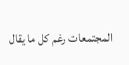المجتمعات رغم كل ما يقال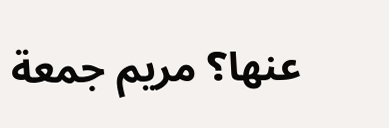عنها؟ مريم جمعة